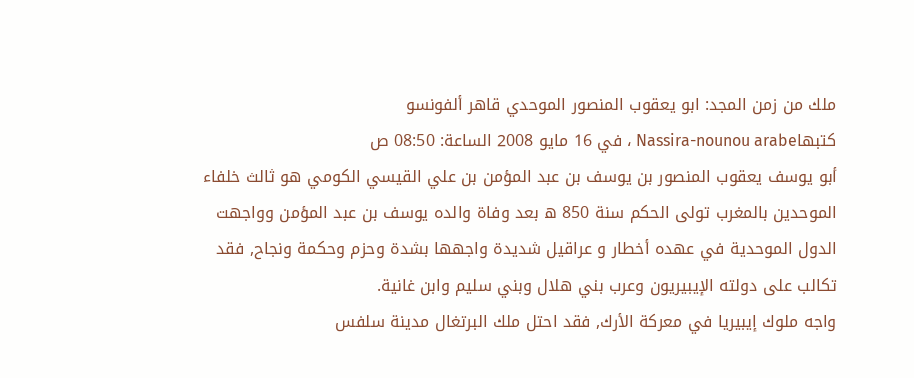ملك من زمن المجد: ابو يعقوب المنصور الموحدي قاهر ألفونسو
كتبهاNassira-nounou arabe ، في 16 مايو 2008 الساعة: 08:50 ص
أبو يوسف يعقوب المنصور بن يوسف بن عبد المؤمن بن علي القيسي الكومي هو ثالث خلفاء الموحدين بالمغرب تولى الحكم سنة 850 ه بعد وفاة والده يوسف بن عبد المؤمن وواجهت الدول الموحدية في عهده أخطار و عراقيل شديدة واجهها بشدة وحزم وحكمة ونجاح, فقد تكالب على دولته الإيبيريون وعرب بني هلال وبني سليم وابن غانية.
واجه ملوك إيبيريا في معركة الأرك, فقد احتل ملك البرتغال مدينة سلفس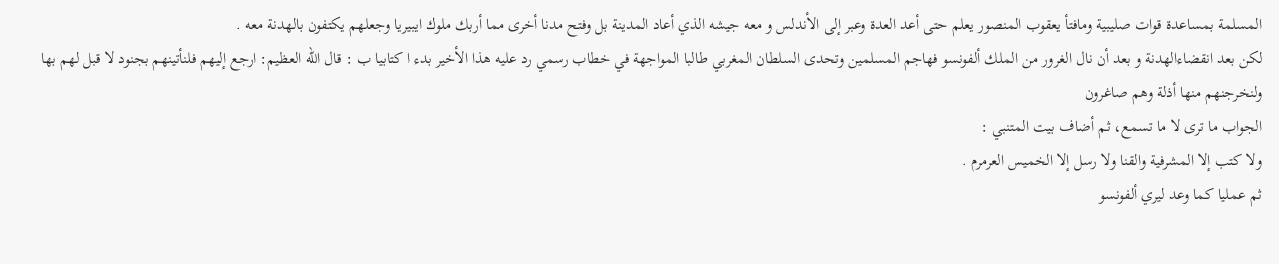المسلمة بمساعدة قوات صليبية ومافتأ يعقوب المنصور يعلم حتى أعد العدة وعبر إلى الأندلس و معه جيشه الذي أعاد المدينة بل وفتح مدنا أخرى مما أربك ملوك ايبيريا وجعلهم يكتفون بالهدنة معه .
لكن بعد انقضاءالهدنة و بعد أن نال الغرور من الملك ألفونسو فهاجم المسلمين وتحدى السلطان المغربي طالبا المواجهة في خطاب رسمي رد عليه هذا الأخير بدء ا كتابيا ب : قال الله العظيم: ارجع إليهم فلنأتينهم بجنود لا قبل لهم بها ولنخرجنهم منها أذلة وهم صاغرون
الجواب ما ترى لا ما تسمع، ثم أضاف بيت المتنبي :
ولا كتب إلا المشرفية والقنا ولا رسل إلا الخميس العرمرم .
ثم عمليا كما وعد ليري ألفونسو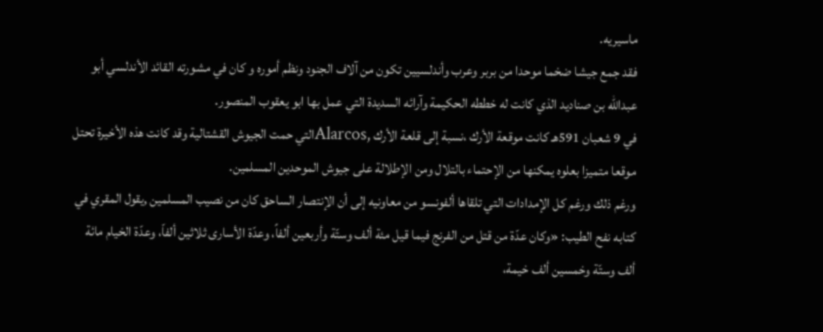ماسيريه.
فقد جمع جيشا ضخما موحدا من بربر وعرب وأندلسيين تكون من آلاف الجنود ونظم أموره و كان في مشورته القائد الأندلسي أبو عبدالله بن صناديد الذي كانت له خططه الحكيمة وآرائه السديدة التي عمل بها ابو يعقوب المنصور.
في 9 شعبان 591هـ كانت موقعة الأرك ،نسبة إلى قلعة الأرك ,Alarcosالتي حمت الجيوش القشتالية وقد كانت هذه الأخيرة تحتل موقعا متميزا بعلوه يمكنها من الإحتماء بالتلال ومن الإطلالة على جيوش الموحدين المسلمين.
ورغم ذلك ورغم كل الإمدادات التي تلقاها ألفونسو من معاونيه إلى أن الإنتصار الساحق كان من نصيب المسلمين ,يقول المقري في كتابه نفح الطيب: «وكان عدّة من قتل من الفرنج فيما قيل مئة ألف وستّة وأربعين ألفاً، وعدّة الأسارى ثلاثين ألفاّ، وعدّة الخيام مائة ألف وستّة وخمسين ألف خيمة،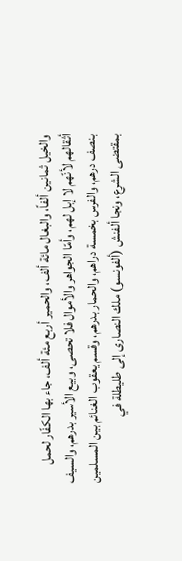والخيل ثمانين ألفاً، والبغال مائة ألف، والحمير أربع مئة ألف، جاء بها الكفّار لحمل أثقالهم لأنّهم لا إبل لهم، وأمّا الجواهر والأموال فلا تحصى، وبيع الأسير بدرهم، والسيف بنصف درهم، والفرس بخمسة دراهم، والحمار بدرهم، وقسم يعقوب الغنائم بين المسلمين بمقتضى الشرع، ونجا ألفنش (ألفونسو) ملك النصارى إلى طليطلة في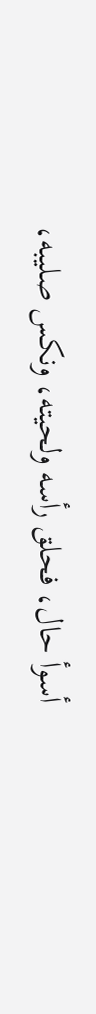أسوأ حال، فحلق رأسه ولحيته، ونكس صليبه،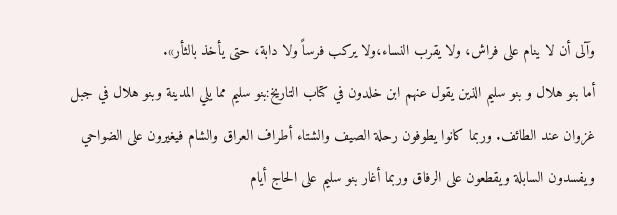وآلى أن لا ينام على فراش، ولا يقرب النساء،ولا يركب فرساً ولا دابة، حتى يأخذ بالثأر».
أما بنو هلال و بنو سليم الذين يقول عنهم ابن خلدون في كتاب التاريخ:بنو سليم مما يلي المدينة وبنو هلال في جبل غزوان عند الطائف. وربما كانوا يطوفون رحلة الصيف والشتاء أطراف العراق والشام فيغيرون على الضواحي ويفسدون السابلة ويقطعون على الرفاق وربما أغار بنو سليم على الحاج أيام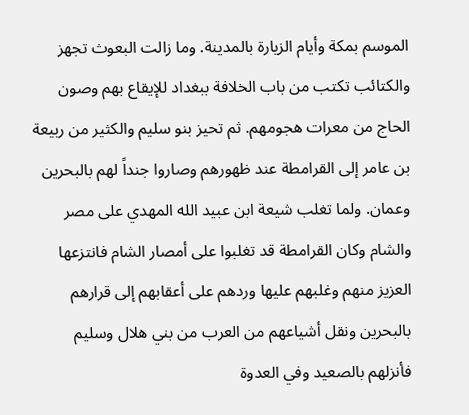الموسم بمكة وأيام الزيارة بالمدينة. وما زالت البعوث تجهز والكتائب تكتب من باب الخلافة ببغداد للإيقاع بهم وصون الحاج من معرات هجومهم. ثم تحيز بنو سليم والكثير من ربيعة بن عامر إلى القرامطة عند ظهورهم وصاروا جنداً لهم بالبحرين وعمان. ولما تغلب شيعة ابن عبيد الله المهدي على مصر والشام وكان القرامطة قد تغلبوا على أمصار الشام فانتزعها العزيز منهم وغلبهم عليها وردهم على أعقابهم إلى قرارهم بالبحرين ونقل أشياعهم من العرب من بني هلال وسليم فأنزلهم بالصعيد وفي العدوة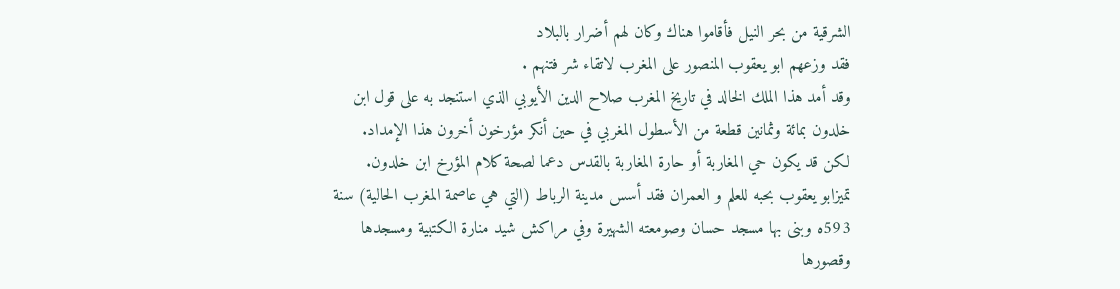الشرقية من بحر النيل فأقاموا هناك وكان لهم أضرار بالبلاد
فقد وزعهم ابو يعقوب المنصور على المغرب لاتقاء شر فتنهم .
وقد أمد هذا الملك الخالد في تاريخ المغرب صلاح الدين الأيوبي الذي استنجد به على قول ابن خلدون بمائة وثمانين قطعة من الأسطول المغربي في حين أنكر مؤرخون أخرون هذا الإمداد.
لكن قد يكون حي المغاربة أو حارة المغاربة بالقدس دعما لصحة كلام المؤرخ ابن خلدون.
تميزابو يعقوب بحبه للعلم و العمران فقد أسس مدينة الرباط (التي هي عاصمة المغرب الحالية) سنة 593ه وبنى بها مسجد حسان وصومعته الشهيرة وفي مراكش شيد منارة الكتبية ومسجدها وقصورها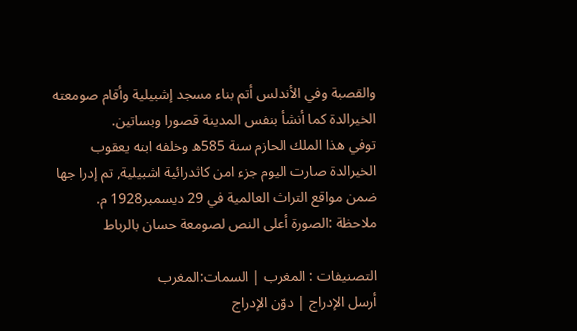والقصبة وفي الأندلس أتم بناء مسجد إشبيلية وأقام صومعته الخيرالدة كما أنشأ بنفس المدينة قصورا وبساتين.
توفي هذا الملك الحازم سنة 585ه وخلفه ابنه يعقوب
الخيرالدة صارت اليوم جزء امن كاثدرائية اشبيلية, تم إدرا جها ضمن مواقع التراث العالمية في 29 ديسمبر1928 م.
ملاحظة :الصورة أعلى النص لصومعة حسان بالرباط

التصنيفات : المغرب | السمات:المغرب
أرسل الإدراج | دوّن الإدراج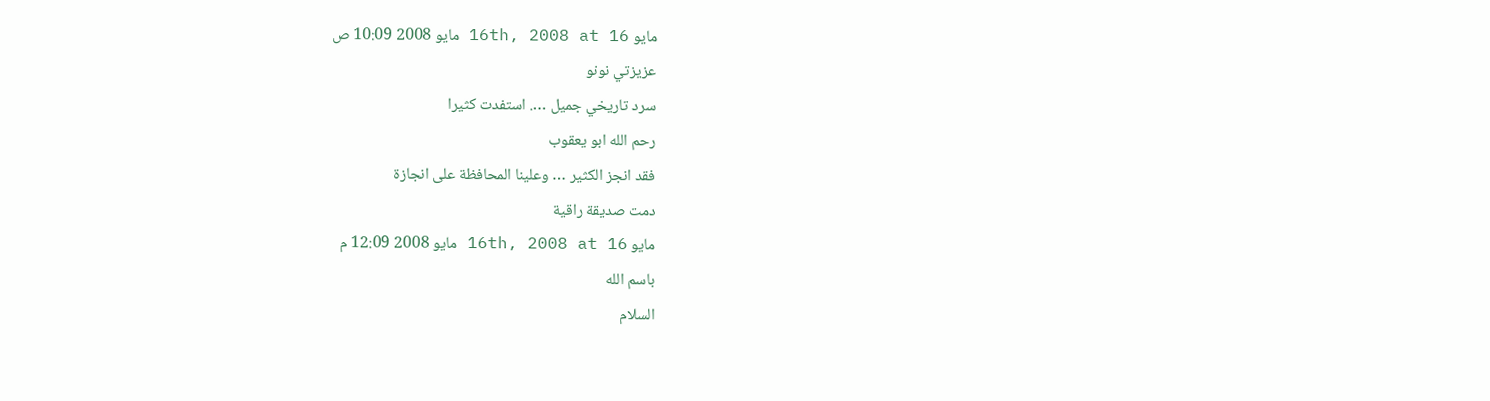مايو 16th, 2008 at 16 مايو 2008 10:09 ص
عزيزتي نونو
سرد تاريخي جميل …. استفدت كثيرا
رحم الله ابو يعقوب
فقد انجز الكثير … وعلينا المحافظة على انجازة
دمت صديقة راقية
مايو 16th, 2008 at 16 مايو 2008 12:09 م
باسم الله
السلام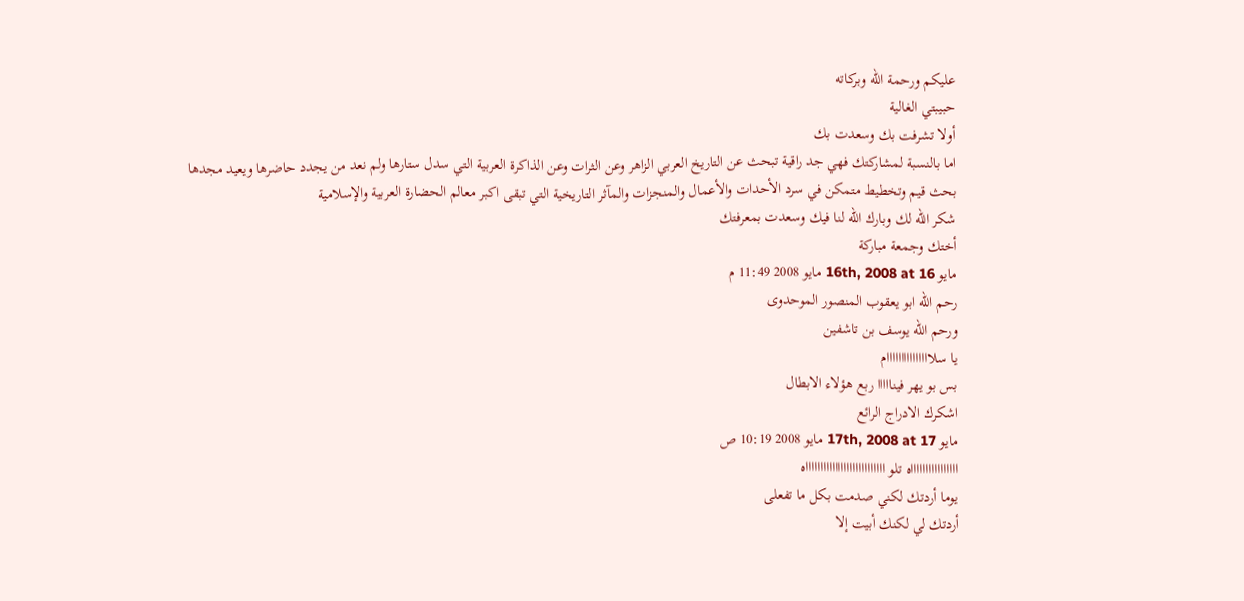عليكم ورحمة الله وبركاته
حبيبتي الغالية
أولا تشرفت بك وسعدت بك
اما بالنسبة لمشاركتك فهي جد راقية تبحث عن التاريخ العربي الزاهر وعن الثرات وعن الذاكرة العربية التي سدل ستارها ولم نعد من يجدد حاضرها ويعيد مجدها
بحث قيم وتخطيط متمكن في سرد الأحدات والأعمال والمنجزات والمآثر التاريخية التي تبقى اكبر معالم الحضارة العربية والإسلامية
شكر الله لك وبارك الله لنا فيك وسعدت بمعرفتك
أختك وجمعة مباركة
مايو 16th, 2008 at 16 مايو 2008 11:49 م
رحم الله ابو يعقوب المنصور الموحدوى
ورحم الله يوسف بن تاشفين
يا سلااااااااااااااام
بس بو يهر فينااااا ربع هؤلاء الابطال
اشكرك الادراج الرائع
مايو 17th, 2008 at 17 مايو 2008 10:19 ص
ااااااااااااااااه تلو اااااااااااااااااااااااااااه
يوما أردتك لكني صدمت بكل ما تفعلى
أردتك لي لكنك أبيت إلا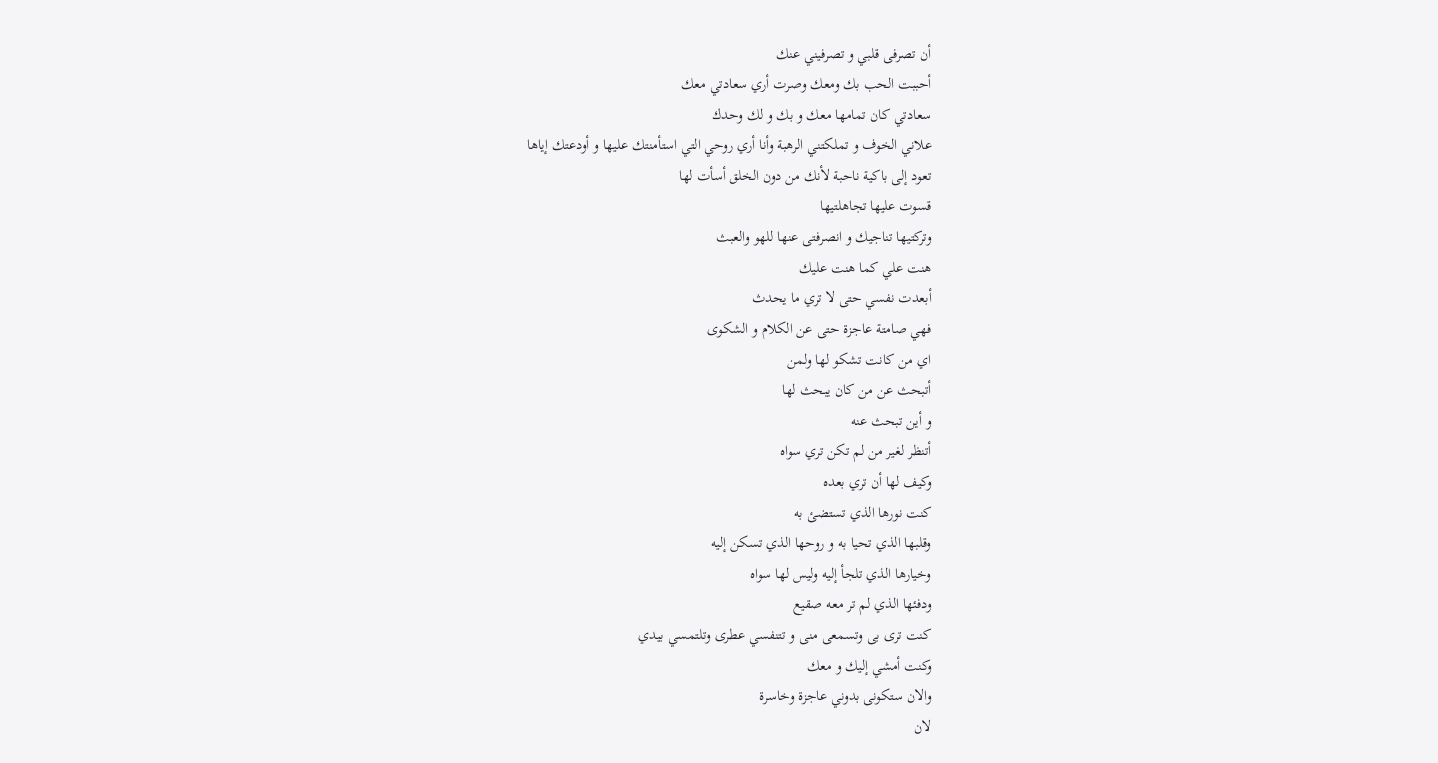أن تصرفى قلبي و تصرفيني عنك
أحببت الحب بك ومعك وصرت أري سعادتي معك
سعادتي كان تمامها معك و بك و لك وحدك
علاني الخوف و تملكتني الرهبة وأنا أري روحي التي استأمنتك عليها و أودعتك إياها
تعود إلى باكية ناحبة لأنك من دون الخلق أسأت لها
قسوت عليها تجاهلتيها
وتركتيها تناجيك و انصرفتى عنها للهو والعبث
هنت علي كما هنت عليك
أبعدت نفسي حتى لا تري ما يحدث
فهي صامتة عاجزة حتى عن الكلام و الشكوى
اي من كانت تشكو لها ولمن
أتبحث عن من كان يبحث لها
و أين تبحث عنه
أتنظر لغير من لم تكن تري سواه
وكيف لها أن تري بعده
كنت نورها الذي تستضئ به
وقلبها الذي تحيا به و روحها الذي تسكن إليه
وخيارها الذي تلجأ إليه وليس لها سواه
ودفئها الذي لم تر معه صقيع
كنت ترى بى وتسمعى منى و تتنفسي عطرى وتلتمسي بيدي
وكنت أمشي إليك و معك
والان ستكونى بدوني عاجزة وخاسرة
لان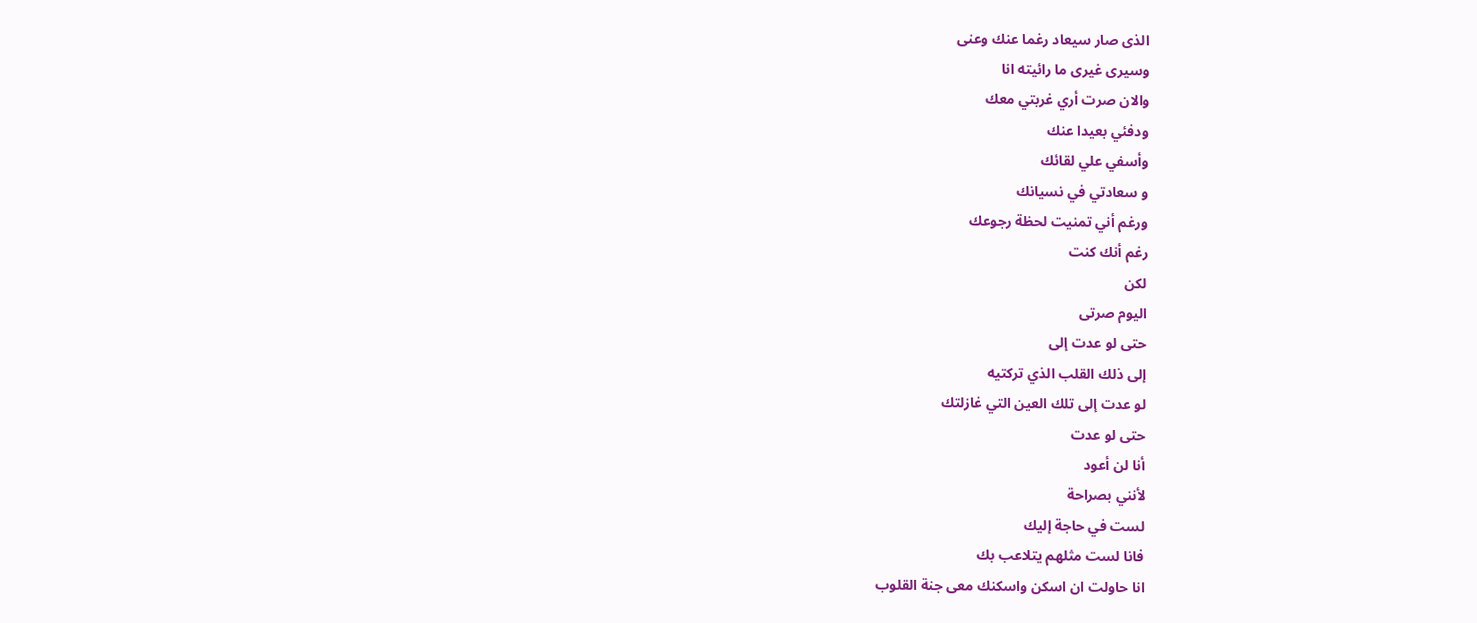الذى صار سيعاد رغما عنك وعنى
وسيرى غيرى ما رائيته انا
والان صرت أري غربتي معك
ودفئي بعيدا عنك
وأسفي علي لقائك
و سعادتي في نسيانك
ورغم أني تمنيت لحظة رجوعك
رغم أنك كنت
لكن
اليوم صرتى
حتى لو عدت إلى
إلى ذلك القلب الذي تركتيه
لو عدت إلى تلك العين التي غازلتك
حتى لو عدت
أنا لن أعود
لأنني بصراحة
لست في حاجة إليك
فانا لست مثلهم يتلاعب بك
انا حاولت ان اسكن واسكنك معى جنة القلوب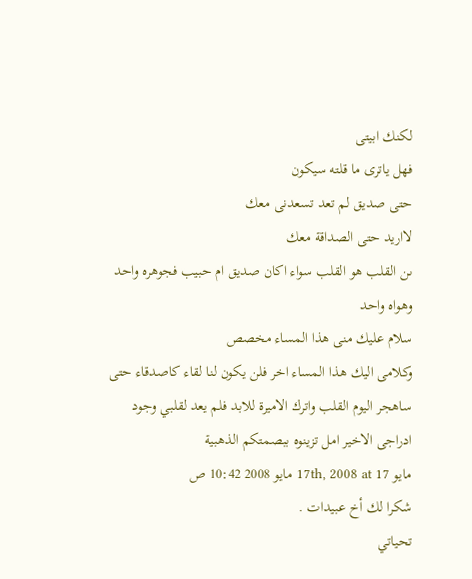لكنك ابيتى
فهل ياترى ما قلته سيكون
حتى صديق لم تعد تسعدنى معك
لااريد حتى الصداقة معك
ىن القلب هو القلب سواء اكان صديق ام حبيب فجوهره واحد
وهواه واحد
سلام عليك منى هذا المساء مخصص
وكلامى اليك هذا المساء اخر فلن يكون لنا لقاء كاصدقاء حتى
ساهجر اليوم القلب واترك الاميرة للابد فلم يعد لقلبي وجود
ادراجى الاخير امل تزينوه ببصمتكم الذهبية
مايو 17th, 2008 at 17 مايو 2008 10:42 ص
شكرا لك أخ عبيدات .
تحياتي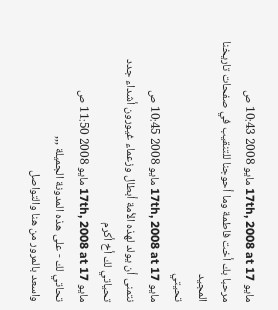مايو 17th, 2008 at 17 مايو 2008 10:43 ص
مرحبا بك أخت فاطمة وما أحوجنا للتنقيب في صفحات تاريخنا المجيد
تحيتي
مايو 17th, 2008 at 17 مايو 2008 10:45 ص
نتمنى أن يولد لهذه الأمة أبطال وزعماء غيورون أشداء جدد
تحياتي لك أخ أكرم
مايو 17th, 2008 at 17 مايو 2008 11:50 ص
تحاتي لك - على هذه المدونة الجميلة ,,,
واسعد بالمرور من هنا والتواصل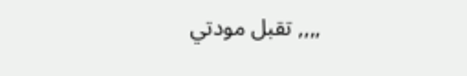,,,, تقبل مودتي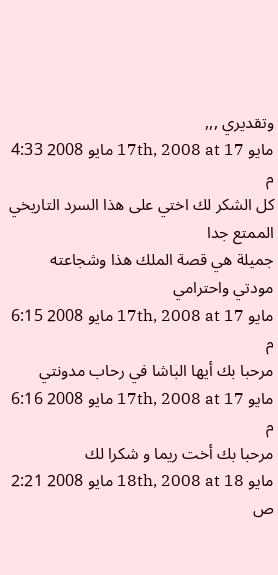وتقديري ,,,
مايو 17th, 2008 at 17 مايو 2008 4:33 م
كل الشكر لك اختي على هذا السرد التاريخي الممتع جدا
جميلة هي قصة الملك هذا وشجاعته
مودتي واحترامي
مايو 17th, 2008 at 17 مايو 2008 6:15 م
مرحبا بك أيها الباشا في رحاب مدونتي
مايو 17th, 2008 at 17 مايو 2008 6:16 م
مرحبا بك أخت ريما و شكرا لك
مايو 18th, 2008 at 18 مايو 2008 2:21 ص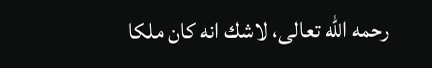رحمه الله تعالى، لاشك انه كان ملكا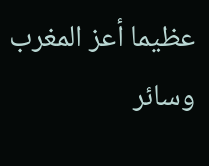عظيما أعز المغرب وسائر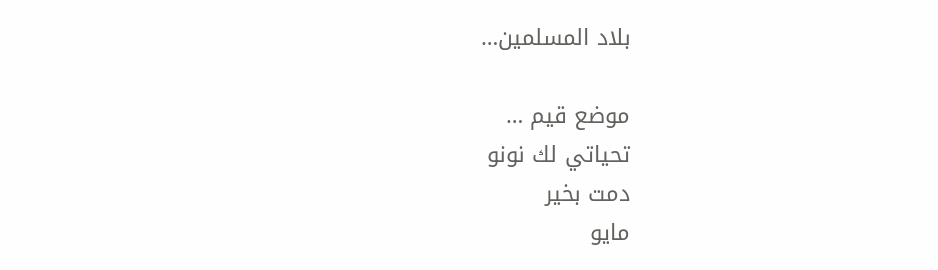بلاد المسلمين…

موضع قيم …
تحياتي لك نونو
دمت بخير
مايو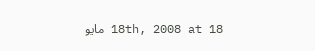18th, 2008 at 18 مايو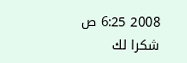2008 6:25 ص
شكرا لك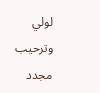لولي وترحيب مجدد